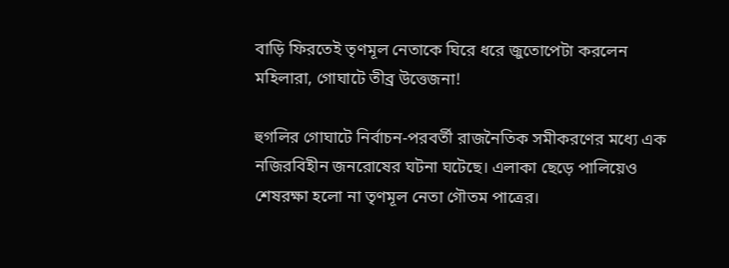বাড়ি ফিরতেই তৃণমূল নেতাকে ঘিরে ধরে জুতোপেটা করলেন মহিলারা, গোঘাটে তীব্র উত্তেজনা!

হুগলির গোঘাটে নির্বাচন-পরবর্তী রাজনৈতিক সমীকরণের মধ্যে এক নজিরবিহীন জনরোষের ঘটনা ঘটেছে। এলাকা ছেড়ে পালিয়েও শেষরক্ষা হলো না তৃণমূল নেতা গৌতম পাত্রের।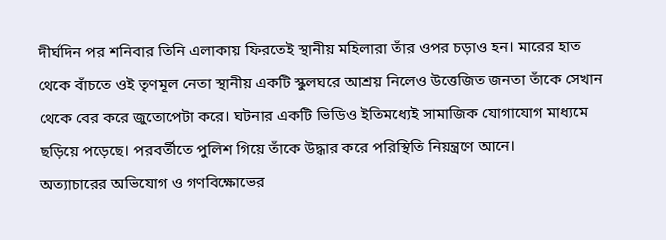দীর্ঘদিন পর শনিবার তিনি এলাকায় ফিরতেই স্থানীয় মহিলারা তাঁর ওপর চড়াও হন। মারের হাত থেকে বাঁচতে ওই তৃণমূল নেতা স্থানীয় একটি স্কুলঘরে আশ্রয় নিলেও উত্তেজিত জনতা তাঁকে সেখান থেকে বের করে জুতোপেটা করে। ঘটনার একটি ভিডিও ইতিমধ্যেই সামাজিক যোগাযোগ মাধ্যমে ছড়িয়ে পড়েছে। পরবর্তীতে পুলিশ গিয়ে তাঁকে উদ্ধার করে পরিস্থিতি নিয়ন্ত্রণে আনে।
অত্যাচারের অভিযোগ ও গণবিক্ষোভের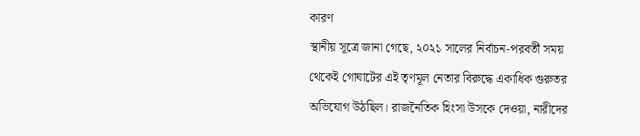কারণ
স্থানীয় সূত্রে জানা গেছে, ২০২১ সালের নির্বাচন-পরবর্তী সময় থেকেই গোঘাটের এই তৃণমূল নেতার বিরুদ্ধে একাধিক গুরুতর অভিযোগ উঠছিল। রাজনৈতিক হিংসা উসকে দেওয়া, নারীদের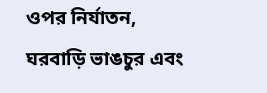ওপর নির্যাতন, ঘরবাড়ি ভাঙচুর এবং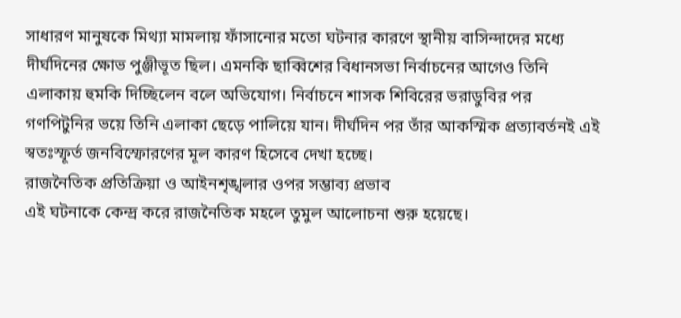সাধারণ মানুষকে মিথ্যা মামলায় ফাঁসানোর মতো ঘটনার কারণে স্থানীয় বাসিন্দাদের মধ্যে দীর্ঘদিনের ক্ষোভ পুঞ্জীভূত ছিল। এমনকি ছাব্বিশের বিধানসভা নির্বাচনের আগেও তিনি এলাকায় হুমকি দিচ্ছিলেন বলে অভিযোগ। নির্বাচনে শাসক শিবিরের ভরাডুবির পর গণপিটুনির ভয়ে তিনি এলাকা ছেড়ে পালিয়ে যান। দীর্ঘদিন পর তাঁর আকস্মিক প্রত্যাবর্তনই এই স্বতঃস্ফূর্ত জনবিস্ফোরণের মূল কারণ হিসেবে দেখা হচ্ছে।
রাজনৈতিক প্রতিক্রিয়া ও আইনশৃঙ্খলার ওপর সম্ভাব্য প্রভাব
এই ঘটনাকে কেন্দ্র করে রাজনৈতিক মহলে তুমুল আলোচনা শুরু হয়েছে।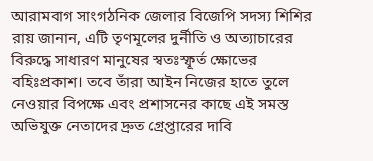আরামবাগ সাংগঠনিক জেলার বিজেপি সদস্য শিশির রায় জানান, এটি তৃণমূলের দুর্নীতি ও অত্যাচারের বিরুদ্ধে সাধারণ মানুষের স্বতঃস্ফূর্ত ক্ষোভের বহিঃপ্রকাশ। তবে তাঁরা আইন নিজের হাতে তুলে নেওয়ার বিপক্ষে এবং প্রশাসনের কাছে এই সমস্ত অভিযুক্ত নেতাদের দ্রুত গ্রেপ্তারের দাবি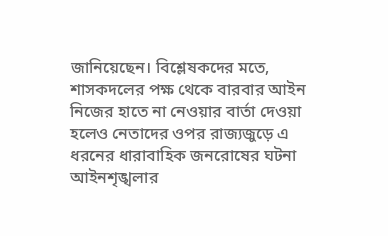জানিয়েছেন। বিশ্লেষকদের মতে, শাসকদলের পক্ষ থেকে বারবার আইন নিজের হাতে না নেওয়ার বার্তা দেওয়া হলেও নেতাদের ওপর রাজ্যজুড়ে এ ধরনের ধারাবাহিক জনরোষের ঘটনা আইনশৃঙ্খলার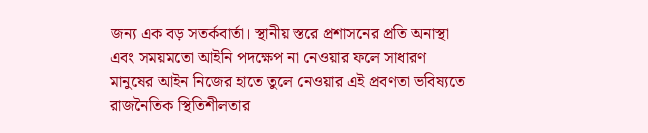জন্য এক বড় সতর্কবার্তা। স্থানীয় স্তরে প্রশাসনের প্রতি অনাস্থা এবং সময়মতো আইনি পদক্ষেপ না নেওয়ার ফলে সাধারণ মানুষের আইন নিজের হাতে তুলে নেওয়ার এই প্রবণতা ভবিষ্যতে রাজনৈতিক স্থিতিশীলতার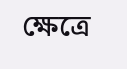ক্ষেত্রে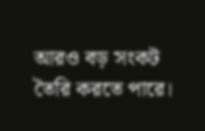আরও বড় সংকট তৈরি করতে পারে।